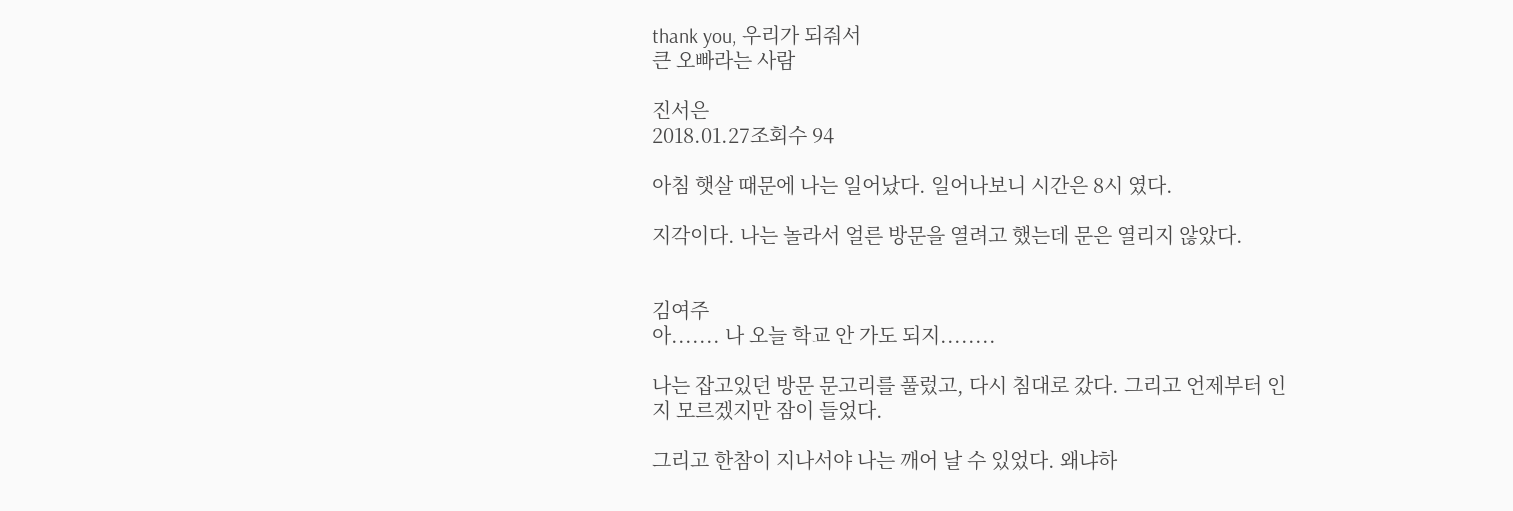thank you, 우리가 되줘서
큰 오빠라는 사람

진서은
2018.01.27조회수 94

아침 햇살 때문에 나는 일어났다. 일어나보니 시간은 8시 였다.

지각이다. 나는 놀라서 얼른 방문을 열려고 했는데 문은 열리지 않았다.


김여주
아....... 나 오늘 학교 안 가도 되지........

나는 잡고있던 방문 문고리를 풀렀고, 다시 침대로 갔다. 그리고 언제부터 인지 모르겠지만 잠이 들었다.

그리고 한참이 지나서야 나는 깨어 날 수 있었다. 왜냐하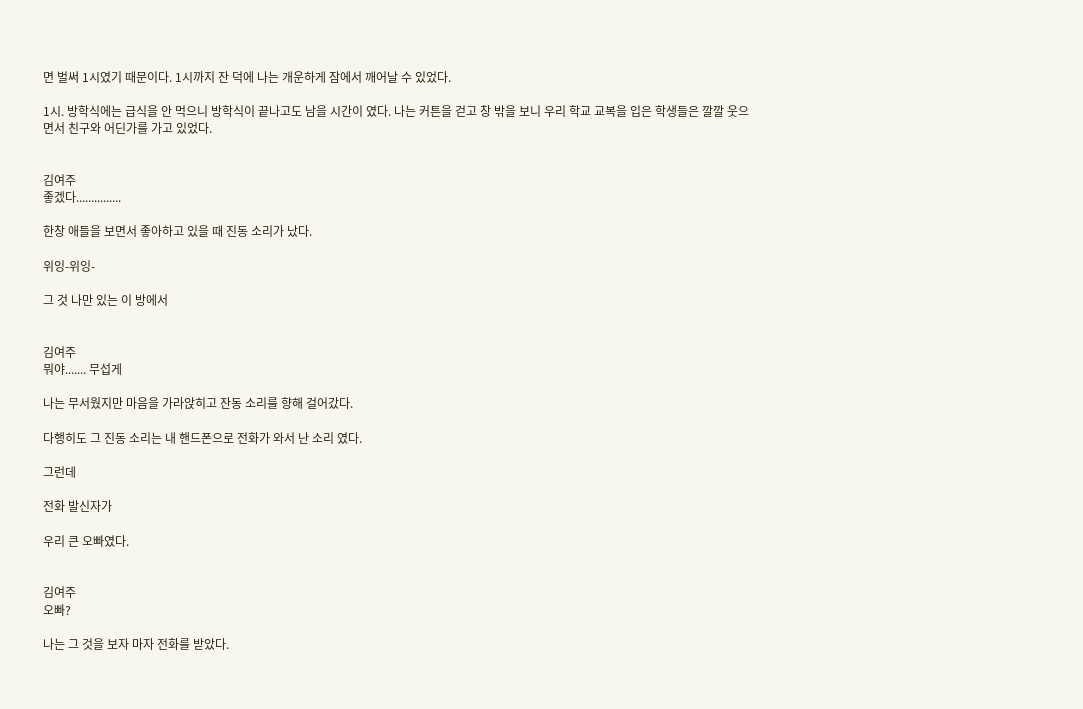면 벌써 1시였기 때문이다. 1시까지 잔 덕에 나는 개운하게 잠에서 깨어날 수 있었다.

1시. 방학식에는 급식을 안 먹으니 방학식이 끝나고도 남을 시간이 였다. 나는 커튼을 걷고 창 밖을 보니 우리 학교 교복을 입은 학생들은 깔깔 웃으면서 친구와 어딘가를 가고 있었다.


김여주
좋겠다...............

한창 애들을 보면서 좋아하고 있을 때 진동 소리가 났다.

위잉-위잉-

그 것 나만 있는 이 방에서


김여주
뭐야....... 무섭게

나는 무서웠지만 마음을 가라앉히고 잔동 소리를 향해 걸어갔다.

다행히도 그 진동 소리는 내 핸드폰으로 전화가 와서 난 소리 였다.

그런데

전화 발신자가

우리 큰 오빠였다.


김여주
오빠?

나는 그 것을 보자 마자 전화를 받았다.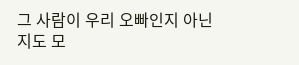그 사람이 우리 오빠인지 아닌지도 모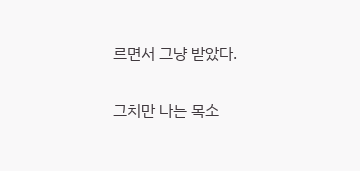르면서 그냥 받았다.

그치만 나는 목소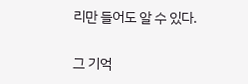리만 들어도 알 수 있다.

그 기억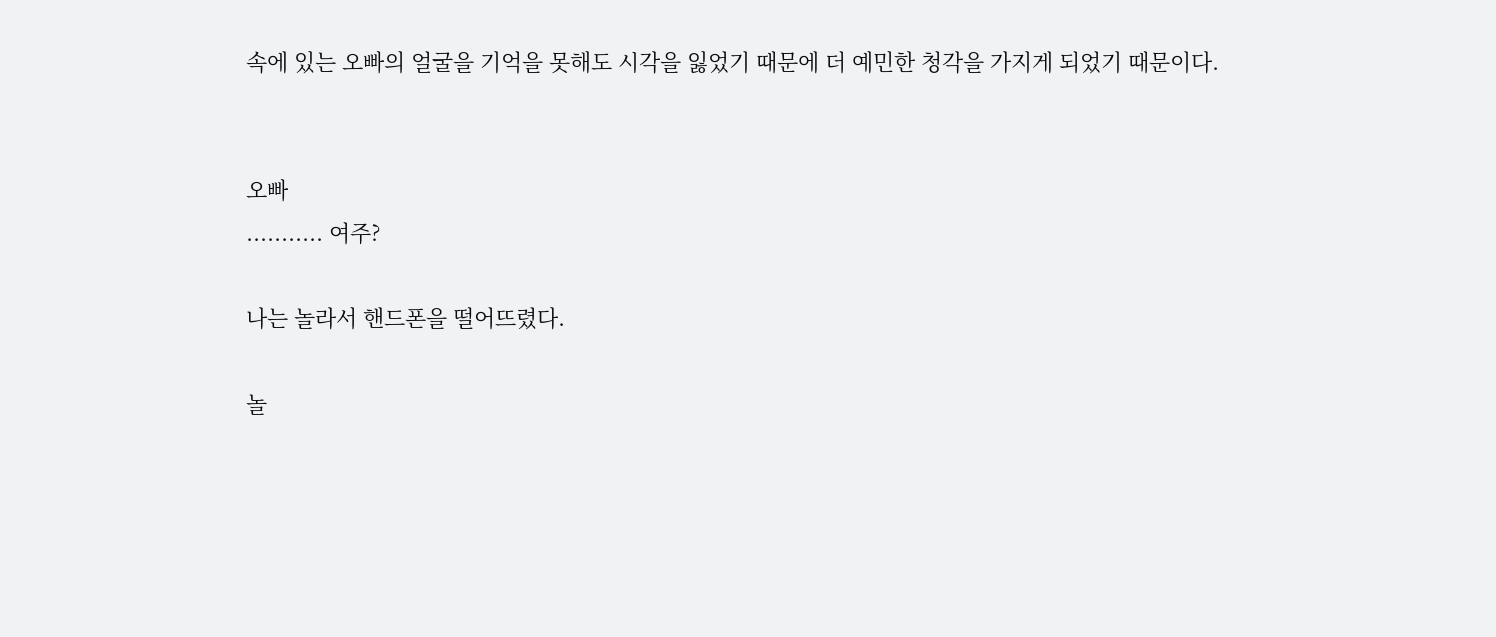속에 있는 오빠의 얼굴을 기억을 못해도 시각을 잃었기 때문에 더 예민한 청각을 가지게 되었기 때문이다.


오빠
........... 여주?

나는 놀라서 핸드폰을 떨어뜨렸다.

놀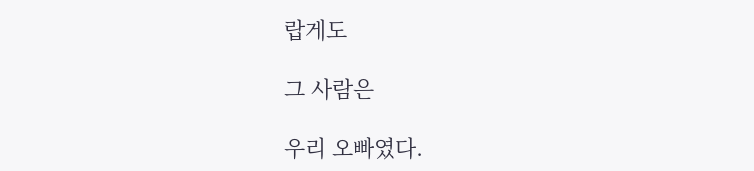랍게도

그 사람은

우리 오빠였다.